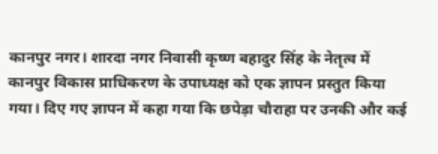कानपुर नगर। शारदा नगर निवासी कृष्ण बहादुर सिंह के नेतृत्व में कानपुर विकास प्राधिकरण के उपाध्यक्ष को एक ज्ञापन प्रस्तुत किया गया। दिए गए ज्ञापन में कहा गया कि छपेड़ा चौराहा पर उनकी और कई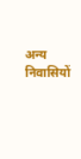अन्य निवासियों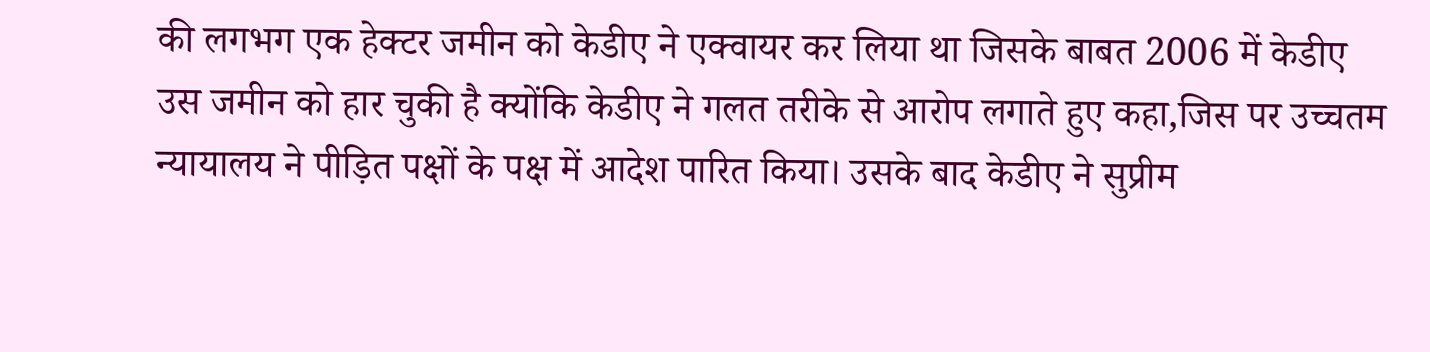की लगभग एक हेक्टर जमीन को केडीए ने एक्वायर कर लिया था जिसके बाबत 2006 में केडीए उस जमीन को हार चुकी है क्योंकि केडीए ने गलत तरीके से आरोप लगाते हुए कहा,जिस पर उच्चतम न्यायालय ने पीड़ित पक्षों के पक्ष में आदेश पारित किया। उसके बाद केडीए ने सुप्रीम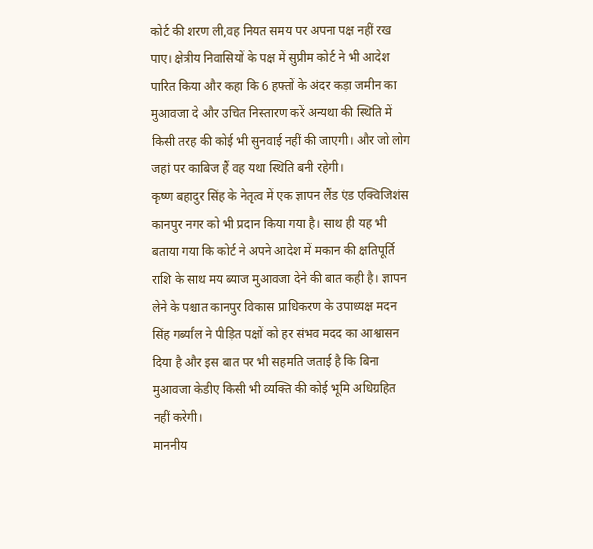कोर्ट की शरण ली,वह नियत समय पर अपना पक्ष नहीं रख पाए। क्षेत्रीय निवासियों के पक्ष में सुप्रीम कोर्ट ने भी आदेश पारित किया और कहा कि 6 हफ्तों के अंदर कड़ा जमीन का मुआवजा दे और उचित निस्तारण करें अन्यथा की स्थिति में किसी तरह की कोई भी सुनवाई नहीं की जाएगी। और जो लोग जहां पर काबिज हैं वह यथा स्थिति बनी रहेगी।
कृष्ण बहादुर सिंह के नेतृत्व में एक ज्ञापन लैंड एंड एक्विजिशंस कानपुर नगर को भी प्रदान किया गया है। साथ ही यह भी बताया गया कि कोर्ट ने अपने आदेश में मकान की क्षतिपूर्ति राशि के साथ मय ब्याज मुआवजा देने की बात कही है। ज्ञापन लेने के पश्चात कानपुर विकास प्राधिकरण के उपाध्यक्ष मदन सिंह गर्ब्यांल ने पीड़ित पक्षों को हर संभव मदद का आश्वासन दिया है और इस बात पर भी सहमति जताई है कि बिना मुआवजा केडीए किसी भी व्यक्ति की कोई भूमि अधिग्रहित नहीं करेगी।
माननीय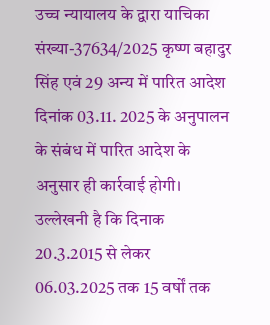उच्च न्यायालय के द्वारा याचिका संख्या-37634/2025 कृष्ण बहादुर सिंह एवं 29 अन्य में पारित आदेश दिनांक 03.11. 2025 के अनुपालन के संबंध में पारित आदेश के अनुसार ही कार्रवाई होगी।
उल्लेखनी है कि दिनाक 20.3.2015 से लेकर 06.03.2025 तक 15 वर्षों तक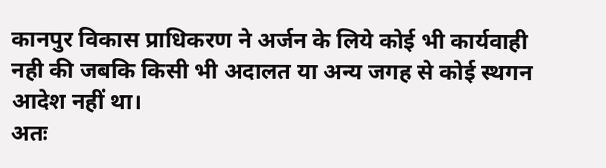कानपुर विकास प्राधिकरण ने अर्जन के लिये कोई भी कार्यवाही नही की जबकि किसी भी अदालत या अन्य जगह से कोई स्थगन आदेश नहीं था।
अतः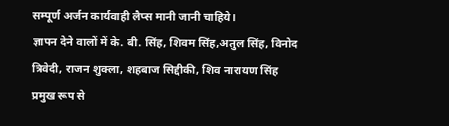सम्पूर्ण अर्जन कार्यवाही लैप्स मानी जानी चाहिये।
ज्ञापन देने वालों में के. बी. सिंह, शिवम सिंह,अतुल सिंह, विनोद त्रिवेदी, राजन शुक्ला, शहबाज सिद्दीकी, शिव नारायण सिंह प्रमुख रूप से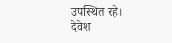उपस्थित रहे।
देवेश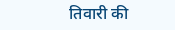तिवारी की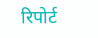रिपोर्ट